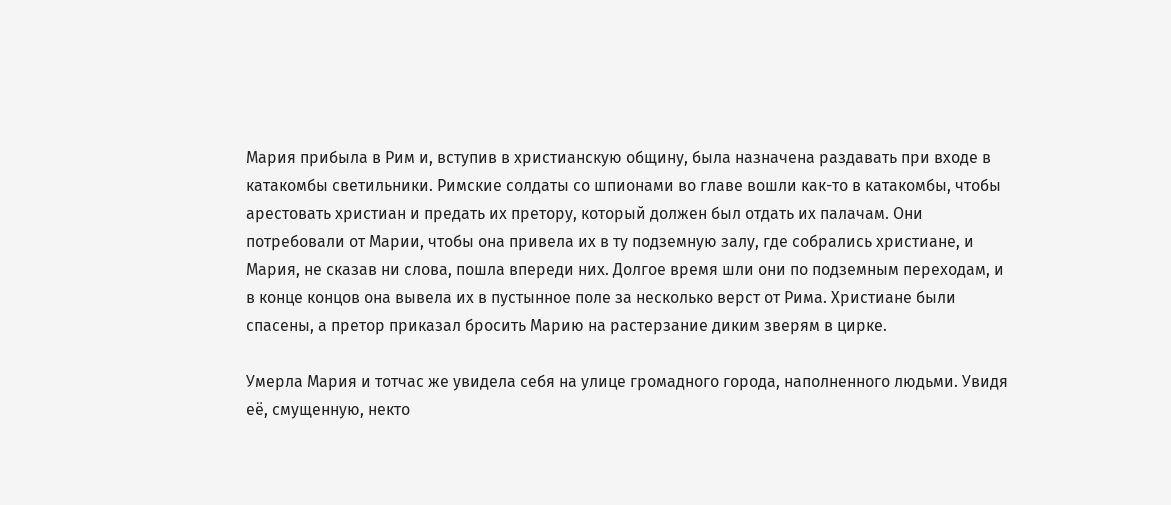Мария прибыла в Рим и, вступив в христианскую общину, была назначена раздавать при входе в катакомбы светильники. Римские солдаты со шпионами во главе вошли как-то в катакомбы, чтобы арестовать христиан и предать их претору, который должен был отдать их палачам. Они потребовали от Марии, чтобы она привела их в ту подземную залу, где собрались христиане, и Мария, не сказав ни слова, пошла впереди них. Долгое время шли они по подземным переходам, и в конце концов она вывела их в пустынное поле за несколько верст от Рима. Христиане были спасены, а претор приказал бросить Марию на растерзание диким зверям в цирке.

Умерла Мария и тотчас же увидела себя на улице громадного города, наполненного людьми. Увидя её, смущенную, некто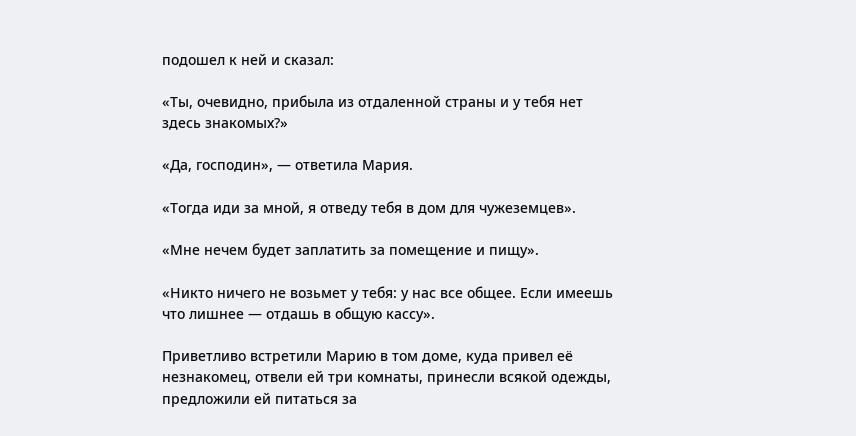подошел к ней и сказал:

«Ты, очевидно, прибыла из отдаленной страны и у тебя нет здесь знакомых?»

«Да, господин», — ответила Мария.

«Тогда иди за мной, я отведу тебя в дом для чужеземцев».

«Мне нечем будет заплатить за помещение и пищу».

«Никто ничего не возьмет у тебя: у нас все общее. Если имеешь что лишнее — отдашь в общую кассу».

Приветливо встретили Марию в том доме, куда привел её незнакомец, отвели ей три комнаты, принесли всякой одежды, предложили ей питаться за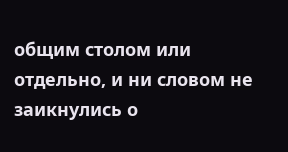общим столом или отдельно, и ни словом не заикнулись о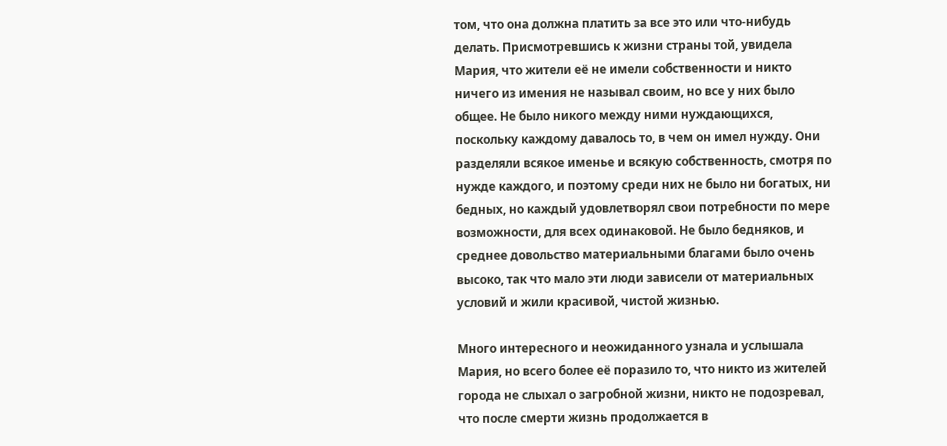том, что она должна платить за все это или что-нибудь делать. Присмотревшись к жизни страны той, увидела Мария, что жители её не имели собственности и никто ничего из имения не называл своим, но все у них было общее. Не было никого между ними нуждающихся, поскольку каждому давалось то, в чем он имел нужду. Они разделяли всякое именье и всякую собственность, смотря по нужде каждого, и поэтому среди них не было ни богатых, ни бедных, но каждый удовлетворял свои потребности по мере возможности, для всех одинаковой. Не было бедняков, и среднее довольство материальными благами было очень высоко, так что мало эти люди зависели от материальных условий и жили красивой, чистой жизнью.

Много интересного и неожиданного узнала и услышала Мария, но всего более её поразило то, что никто из жителей города не слыхал о загробной жизни, никто не подозревал, что после смерти жизнь продолжается в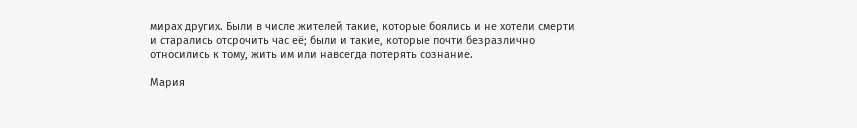мирах других. Были в числе жителей такие, которые боялись и не хотели смерти и старались отсрочить час её; были и такие, которые почти безразлично относились к тому, жить им или навсегда потерять сознание.

Мария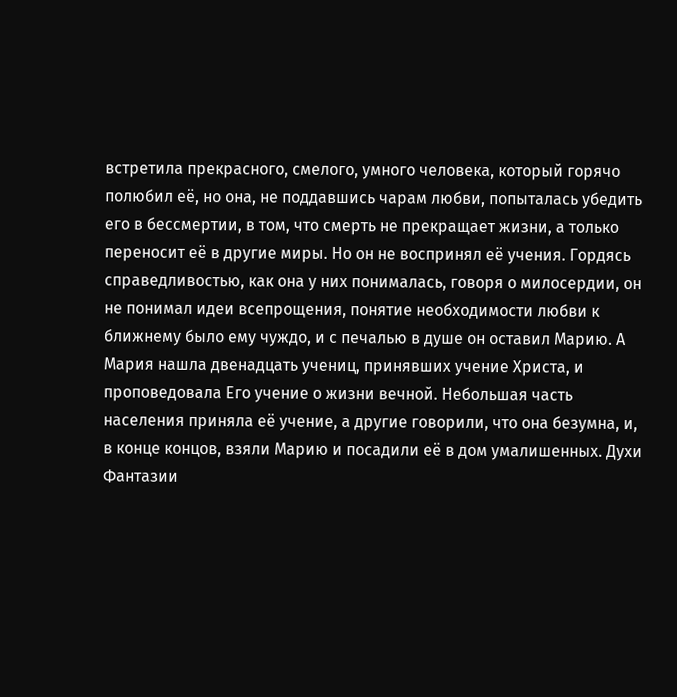встретила прекрасного, смелого, умного человека, который горячо полюбил её, но она, не поддавшись чарам любви, попыталась убедить его в бессмертии, в том, что смерть не прекращает жизни, а только переносит её в другие миры. Но он не воспринял её учения. Гордясь справедливостью, как она у них понималась, говоря о милосердии, он не понимал идеи всепрощения, понятие необходимости любви к ближнему было ему чуждо, и с печалью в душе он оставил Марию. А Мария нашла двенадцать учениц, принявших учение Христа, и проповедовала Его учение о жизни вечной. Небольшая часть населения приняла её учение, а другие говорили, что она безумна, и, в конце концов, взяли Марию и посадили её в дом умалишенных. Духи Фантазии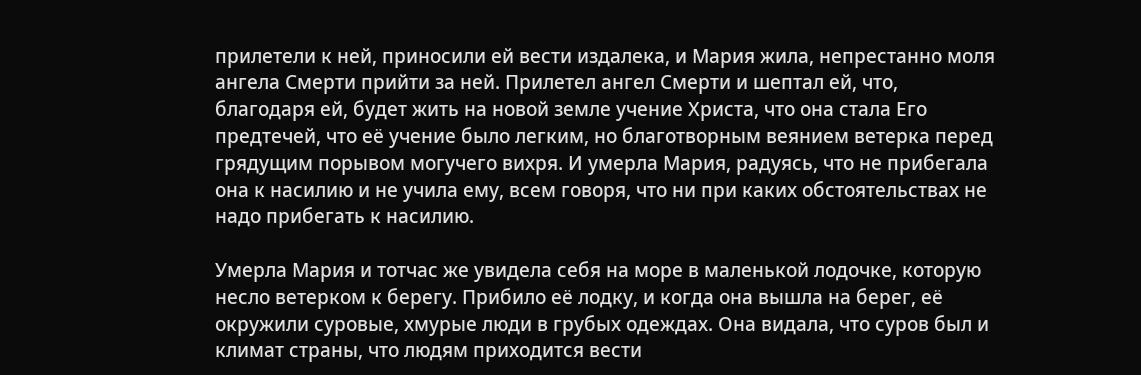прилетели к ней, приносили ей вести издалека, и Мария жила, непрестанно моля ангела Смерти прийти за ней. Прилетел ангел Смерти и шептал ей, что, благодаря ей, будет жить на новой земле учение Христа, что она стала Его предтечей, что её учение было легким, но благотворным веянием ветерка перед грядущим порывом могучего вихря. И умерла Мария, радуясь, что не прибегала она к насилию и не учила ему, всем говоря, что ни при каких обстоятельствах не надо прибегать к насилию.

Умерла Мария и тотчас же увидела себя на море в маленькой лодочке, которую несло ветерком к берегу. Прибило её лодку, и когда она вышла на берег, её окружили суровые, хмурые люди в грубых одеждах. Она видала, что суров был и климат страны, что людям приходится вести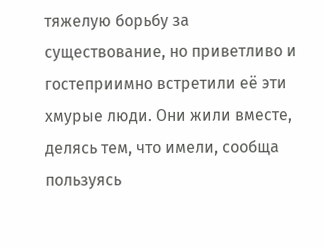тяжелую борьбу за существование, но приветливо и гостеприимно встретили её эти хмурые люди. Они жили вместе, делясь тем, что имели, сообща пользуясь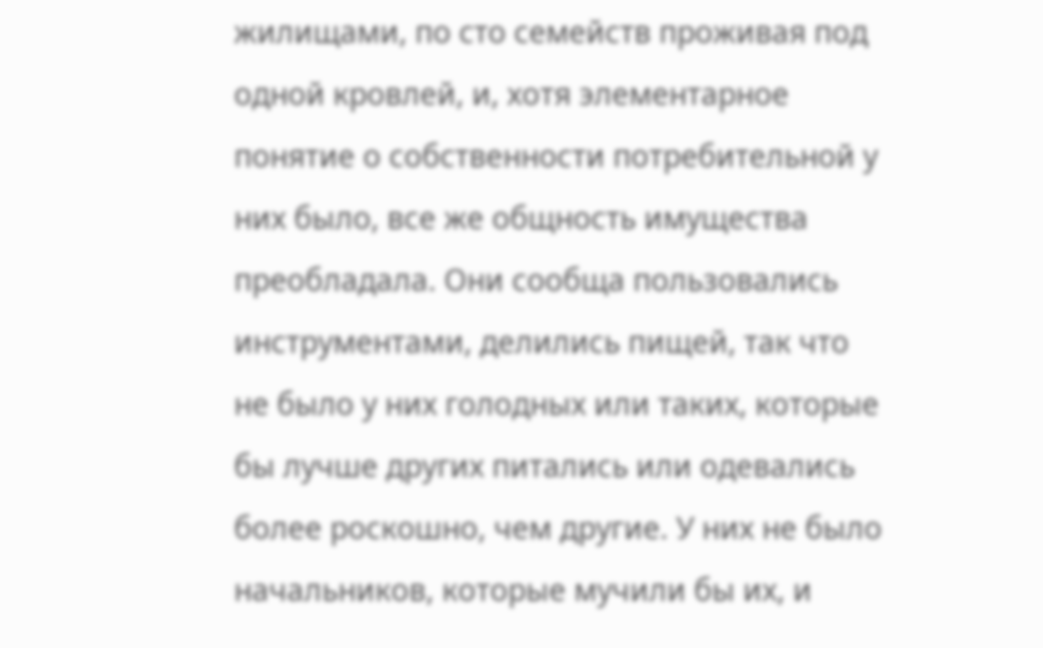жилищами, по сто семейств проживая под одной кровлей, и, хотя элементарное понятие о собственности потребительной у них было, все же общность имущества преобладала. Они сообща пользовались инструментами, делились пищей, так что не было у них голодных или таких, которые бы лучше других питались или одевались более роскошно, чем другие. У них не было начальников, которые мучили бы их, и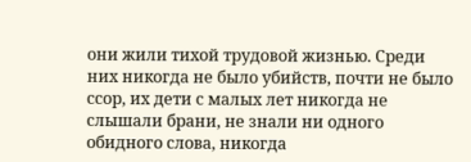они жили тихой трудовой жизнью. Среди них никогда не было убийств, почти не было ссор, их дети с малых лет никогда не слышали брани, не знали ни одного обидного слова, никогда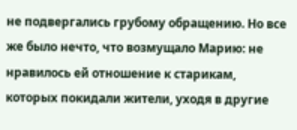не подвергались грубому обращению. Но все же было нечто, что возмущало Марию: не нравилось ей отношение к старикам, которых покидали жители, уходя в другие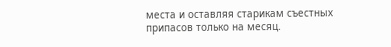места и оставляя старикам съестных припасов только на месяц.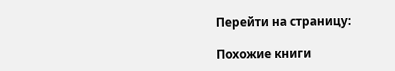Перейти на страницу:

Похожие книги